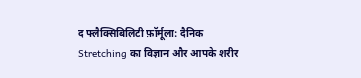द फ्लैक्सिबिलिटी फ़ॉर्मूला: दैनिक Stretching का विज्ञान और आपके शरीर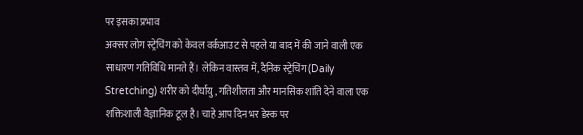पर इसका प्रभाव
अक्सर लोग स्ट्रेचिंग को केवल वर्कआउट से पहले या बाद में की जाने वाली एक साधारण गतिविधि मानते हैं। लेकिन वास्तव में, दैनिक स्ट्रेचिंग (Daily Stretching) शरीर को दीर्घायु, गतिशीलता और मानसिक शांति देने वाला एक शक्तिशाली वैज्ञानिक टूल है। चाहे आप दिन भर डेस्क पर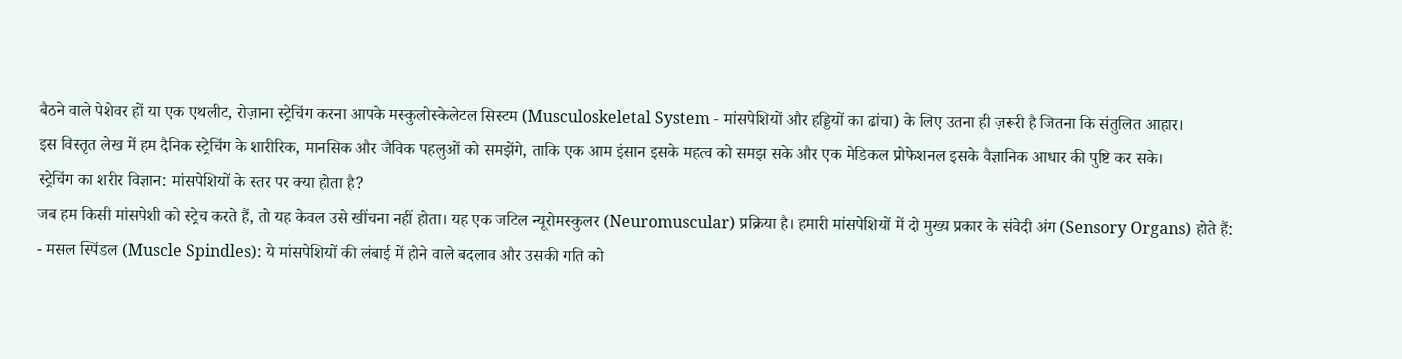बैठने वाले पेशेवर हों या एक एथलीट, रोज़ाना स्ट्रेचिंग करना आपके मस्कुलोस्केलेटल सिस्टम (Musculoskeletal System - मांसपेशियों और हड्डियों का ढांचा) के लिए उतना ही ज़रूरी है जितना कि संतुलित आहार।
इस विस्तृत लेख में हम दैनिक स्ट्रेचिंग के शारीरिक, मानसिक और जैविक पहलुओं को समझेंगे, ताकि एक आम इंसान इसके महत्व को समझ सके और एक मेडिकल प्रोफेशनल इसके वैज्ञानिक आधार की पुष्टि कर सके।
स्ट्रेचिंग का शरीर विज्ञान: मांसपेशियों के स्तर पर क्या होता है?
जब हम किसी मांसपेशी को स्ट्रेच करते हैं, तो यह केवल उसे खींचना नहीं होता। यह एक जटिल न्यूरोमस्कुलर (Neuromuscular) प्रक्रिया है। हमारी मांसपेशियों में दो मुख्य प्रकार के संवेदी अंग (Sensory Organs) होते हैं:
- मसल स्पिंडल (Muscle Spindles): ये मांसपेशियों की लंबाई में होने वाले बदलाव और उसकी गति को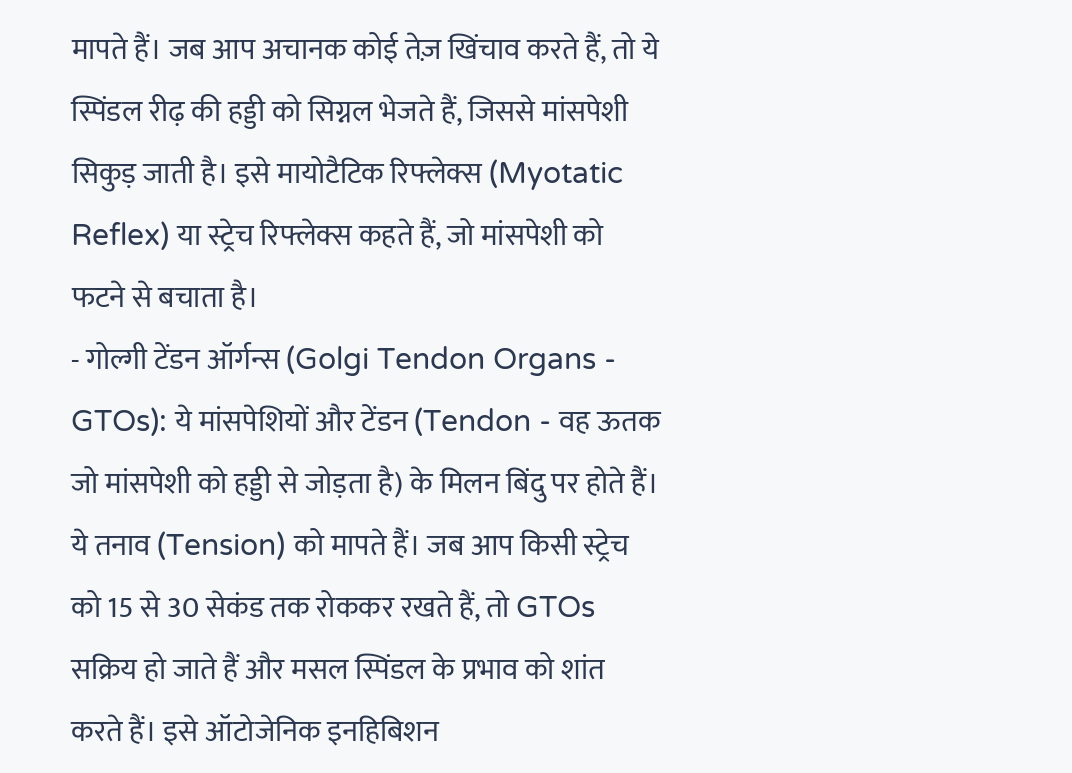मापते हैं। जब आप अचानक कोई तेज़ खिंचाव करते हैं, तो ये स्पिंडल रीढ़ की हड्डी को सिग्नल भेजते हैं, जिससे मांसपेशी सिकुड़ जाती है। इसे मायोटैटिक रिफ्लेक्स (Myotatic Reflex) या स्ट्रेच रिफ्लेक्स कहते हैं, जो मांसपेशी को फटने से बचाता है।
- गोल्गी टेंडन ऑर्गन्स (Golgi Tendon Organs - GTOs): ये मांसपेशियों और टेंडन (Tendon - वह ऊतक जो मांसपेशी को हड्डी से जोड़ता है) के मिलन बिंदु पर होते हैं। ये तनाव (Tension) को मापते हैं। जब आप किसी स्ट्रेच को 15 से 30 सेकंड तक रोककर रखते हैं, तो GTOs सक्रिय हो जाते हैं और मसल स्पिंडल के प्रभाव को शांत करते हैं। इसे ऑटोजेनिक इनहिबिशन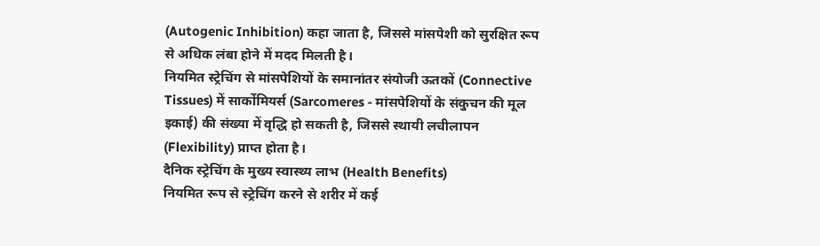(Autogenic Inhibition) कहा जाता है, जिससे मांसपेशी को सुरक्षित रूप से अधिक लंबा होने में मदद मिलती है।
नियमित स्ट्रेचिंग से मांसपेशियों के समानांतर संयोजी ऊतकों (Connective Tissues) में सार्कोमियर्स (Sarcomeres - मांसपेशियों के संकुचन की मूल इकाई) की संख्या में वृद्धि हो सकती है, जिससे स्थायी लचीलापन (Flexibility) प्राप्त होता है।
दैनिक स्ट्रेचिंग के मुख्य स्वास्थ्य लाभ (Health Benefits)
नियमित रूप से स्ट्रेचिंग करने से शरीर में कई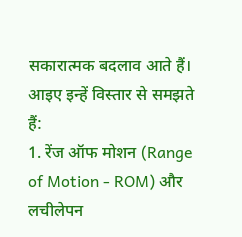सकारात्मक बदलाव आते हैं। आइए इन्हें विस्तार से समझते हैं:
1. रेंज ऑफ मोशन (Range of Motion - ROM) और लचीलेपन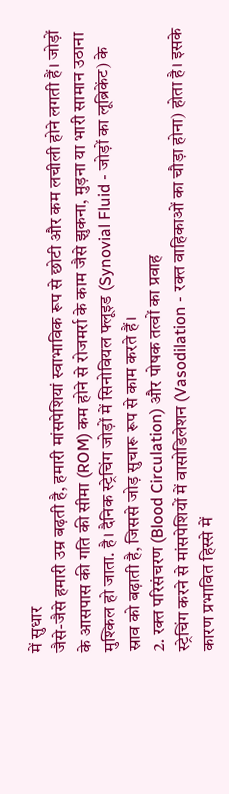में सुधार
जैसे-जैसे हमारी उम्र बढ़ती है, हमारी मांसपेशियां स्वाभाविक रूप से छोटी और कम लचीली होने लगती हैं। जोड़ों के आसपास की गति की सीमा (ROM) कम होने से रोजमर्रा के काम जैसे झुकना, मुड़ना या भारी सामान उठाना मुश्किल हो जाता. है। दैनिक स्ट्रेचिंग जोड़ों में सिनोवियल फ्लूइड (Synovial Fluid - जोड़ों का लूब्रिकेंट) के स्राव को बढ़ाती है, जिससे जोड़ सुचारू रूप से काम करते हैं।
2. रक्त परिसंचरण (Blood Circulation) और पोषक तत्वों का प्रवाह
स्ट्रेचिंग करने से मांसपेशियों में वासोडिलेशन (Vasodilation - रक्त वाहिकाओं का चौड़ा होना) होता है। इसके कारण प्रभावित हिस्से में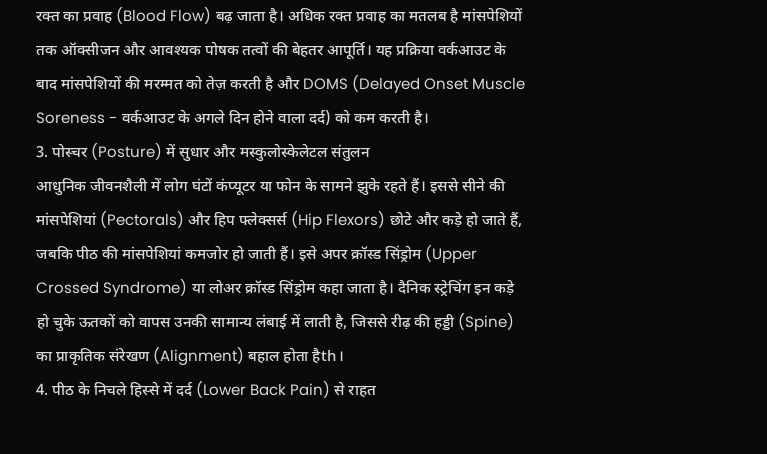रक्त का प्रवाह (Blood Flow) बढ़ जाता है। अधिक रक्त प्रवाह का मतलब है मांसपेशियों तक ऑक्सीजन और आवश्यक पोषक तत्वों की बेहतर आपूर्ति। यह प्रक्रिया वर्कआउट के बाद मांसपेशियों की मरम्मत को तेज़ करती है और DOMS (Delayed Onset Muscle Soreness - वर्कआउट के अगले दिन होने वाला दर्द) को कम करती है।
3. पोस्चर (Posture) में सुधार और मस्कुलोस्केलेटल संतुलन
आधुनिक जीवनशैली में लोग घंटों कंप्यूटर या फोन के सामने झुके रहते हैं। इससे सीने की मांसपेशियां (Pectorals) और हिप फ्लेक्सर्स (Hip Flexors) छोटे और कड़े हो जाते हैं, जबकि पीठ की मांसपेशियां कमजोर हो जाती हैं। इसे अपर क्रॉस्ड सिंड्रोम (Upper Crossed Syndrome) या लोअर क्रॉस्ड सिंड्रोम कहा जाता है। दैनिक स्ट्रेचिंग इन कड़े हो चुके ऊतकों को वापस उनकी सामान्य लंबाई में लाती है, जिससे रीढ़ की हड्डी (Spine) का प्राकृतिक संरेखण (Alignment) बहाल होता हैth।
4. पीठ के निचले हिस्से में दर्द (Lower Back Pain) से राहत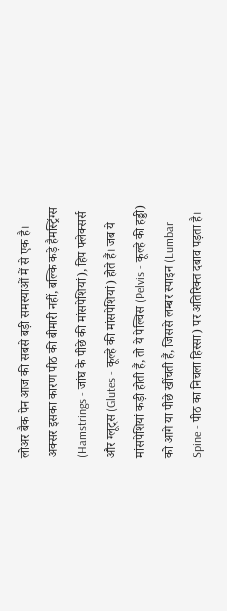लोअर बैक पेन आज की सबसे बड़ी समस्याओं में से एक है। अक्सर इसका कारण पीठ की बीमारी नहीं, बल्कि कड़े हैमस्ट्रिंग्स (Hamstrings - जांघ के पीछे की मांसपेशियां), हिप फ्लेक्सर्स और ग्लूट्स (Glutes - कूल्हे की मांसपेशियां) होते हैं। जब ये मांसपेशियां कड़ी होती हैं, तो ये पेल्विस (Pelvis - कूल्हे की हड्डी) को आगे या पीछे खींचती हैं, जिससे लम्बर स्पाइन (Lumbar Spine - पीठ का निचला हिस्सा) पर अतिरिक्त दबाव पड़ता है।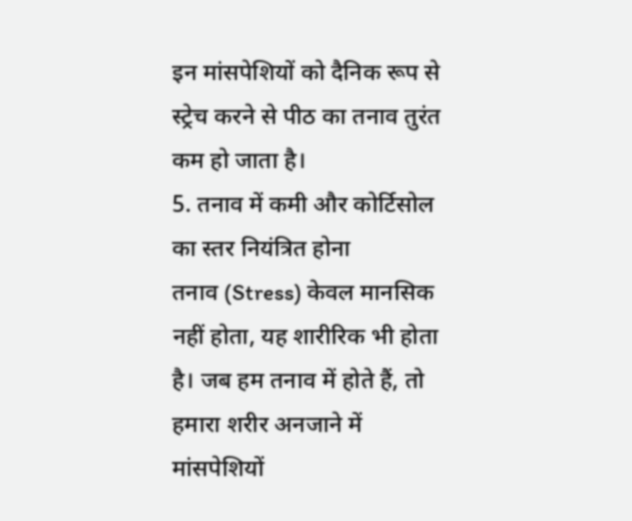इन मांसपेशियों को दैनिक रूप से स्ट्रेच करने से पीठ का तनाव तुरंत कम हो जाता है।
5. तनाव में कमी और कोर्टिसोल का स्तर नियंत्रित होना
तनाव (Stress) केवल मानसिक नहीं होता, यह शारीरिक भी होता है। जब हम तनाव में होते हैं, तो हमारा शरीर अनजाने में मांसपेशियों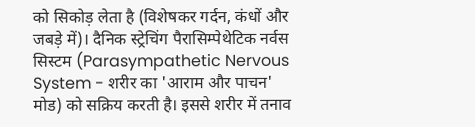को सिकोड़ लेता है (विशेषकर गर्दन, कंधों और जबड़े में)। दैनिक स्ट्रेचिंग पैरासिम्पेथेटिक नर्वस सिस्टम (Parasympathetic Nervous System - शरीर का 'आराम और पाचन' मोड) को सक्रिय करती है। इससे शरीर में तनाव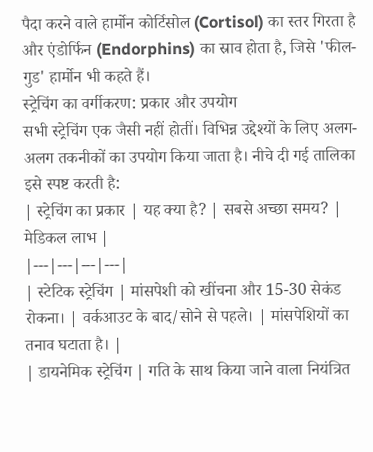पैदा करने वाले हार्मोन कोर्टिसोल (Cortisol) का स्तर गिरता है और एंडोर्फिन (Endorphins) का स्राव होता है, जिसे 'फील-गुड' हार्मोन भी कहते हैं।
स्ट्रेचिंग का वर्गीकरण: प्रकार और उपयोग
सभी स्ट्रेचिंग एक जैसी नहीं होतीं। विभिन्न उद्देश्यों के लिए अलग-अलग तकनीकों का उपयोग किया जाता है। नीचे दी गई तालिका इसे स्पष्ट करती है:
| स्ट्रेचिंग का प्रकार | यह क्या है? | सबसे अच्छा समय? | मेडिकल लाभ |
|---|---|---|---|
| स्टेटिक स्ट्रेचिंग | मांसपेशी को खींचना और 15-30 सेकंड रोकना। | वर्कआउट के बाद/सोने से पहले। | मांसपेशियों का तनाव घटाता है। |
| डायनेमिक स्ट्रेचिंग | गति के साथ किया जाने वाला नियंत्रित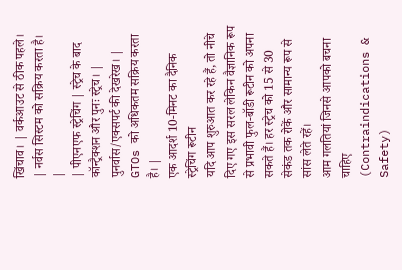खिंचाव। | वर्कआउट से ठीक पहले। | नर्वस सिस्टम को सक्रिय करता है। |
| पीएनएफ स्ट्रेचिंग | स्ट्रेच के बाद कॉन्ट्रैक्शन और पुनः स्ट्रेच। | पुनर्वास/एक्सपर्ट की देखरेख। | GTOs को अधिकतम सक्रिय करता है। |
एक आदर्श 10-मिनट का दैनिक स्ट्रेचिंग रूटीन
यदि आप शुरुआत कर रहे हैं, तो नीचे दिए गए इस सरल लेकिन वैज्ञानिक रूप से प्रभावी फुल-बॉडी रूटीन को अपना सकते हैं। हर स्ट्रेच को 15 से 30 सेकंड तक रोकें और सामान्य रूप से सांस लेते रहें।
आम गलतियां जिनसे आपको बचना चाहिए (Contraindications & Safety)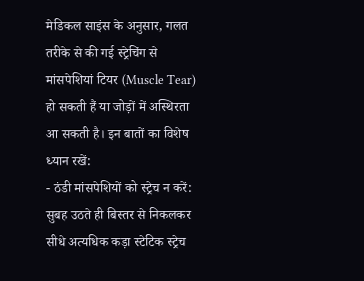मेडिकल साइंस के अनुसार, गलत तरीके से की गई स्ट्रेचिंग से मांसपेशियां टियर (Muscle Tear) हो सकती हैं या जोड़ों में अस्थिरता आ सकती है। इन बातों का विशेष ध्यान रखें:
- ठंडी मांसपेशियों को स्ट्रेच न करें: सुबह उठते ही बिस्तर से निकलकर सीधे अत्यधिक कड़ा स्टेटिक स्ट्रेच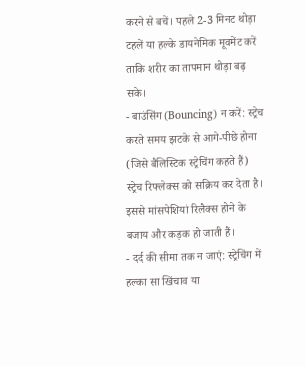करने से बचें। पहले 2-3 मिनट थोड़ा टहलें या हल्के डायनेमिक मूवमेंट करें ताकि शरीर का तापमान थोड़ा बढ़ सके।
- बाउंसिंग (Bouncing) न करें: स्ट्रेच करते समय झटके से आगे-पीछे होना (जिसे बैलिस्टिक स्ट्रेचिंग कहते हैं) स्ट्रेच रिफ्लेक्स को सक्रिय कर देता है। इससे मांसपेशियां रिलैक्स होने के बजाय और कड़क हो जाती हैं।
- दर्द की सीमा तक न जाएं: स्ट्रेचिंग में हल्का सा खिंचाव या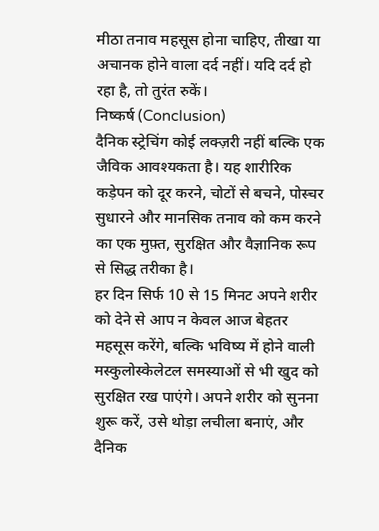मीठा तनाव महसूस होना चाहिए, तीखा या अचानक होने वाला दर्द नहीं। यदि दर्द हो रहा है, तो तुरंत रुकें।
निष्कर्ष (Conclusion)
दैनिक स्ट्रेचिंग कोई लक्ज़री नहीं बल्कि एक जैविक आवश्यकता है। यह शारीरिक कड़ेपन को दूर करने, चोटों से बचने, पोस्चर सुधारने और मानसिक तनाव को कम करने का एक मुफ़्त, सुरक्षित और वैज्ञानिक रूप से सिद्ध तरीका है।
हर दिन सिर्फ 10 से 15 मिनट अपने शरीर को देने से आप न केवल आज बेहतर महसूस करेंगे, बल्कि भविष्य में होने वाली मस्कुलोस्केलेटल समस्याओं से भी खुद को सुरक्षित रख पाएंगे। अपने शरीर को सुनना शुरू करें, उसे थोड़ा लचीला बनाएं, और दैनिक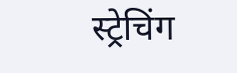स्ट्रेचिंग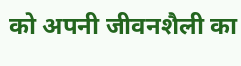को अपनी जीवनशैली का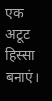एक अटूट हिस्सा बनाएं।